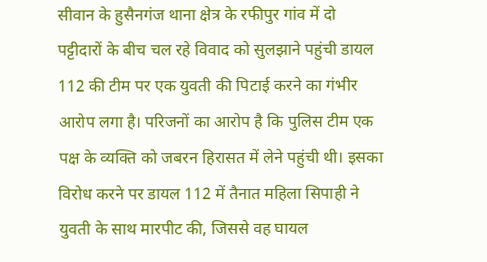सीवान के हुसैनगंज थाना क्षेत्र के रफीपुर गांव में दो पट्टीदारों के बीच चल रहे विवाद को सुलझाने पहुंची डायल 112 की टीम पर एक युवती की पिटाई करने का गंभीर आरोप लगा है। परिजनों का आरोप है कि पुलिस टीम एक पक्ष के व्यक्ति को जबरन हिरासत में लेने पहुंची थी। इसका विरोध करने पर डायल 112 में तैनात महिला सिपाही ने युवती के साथ मारपीट की, जिससे वह घायल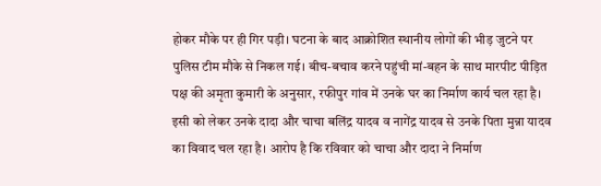होकर मौके पर ही गिर पड़ी। घटना के बाद आक्रोशित स्थानीय लोगों की भीड़ जुटने पर पुलिस टीम मौके से निकल गई। बीच-बचाव करने पहुंची मां-बहन के साथ मारपीट पीड़ित पक्ष की अमृता कुमारी के अनुसार, रफीपुर गांव में उनके घर का निर्माण कार्य चल रहा है। इसी को लेकर उनके दादा और चाचा बलिंद्र यादव व नागेंद्र यादव से उनके पिता मुन्ना यादव का विवाद चल रहा है। आरोप है कि रविवार को चाचा और दादा ने निर्माण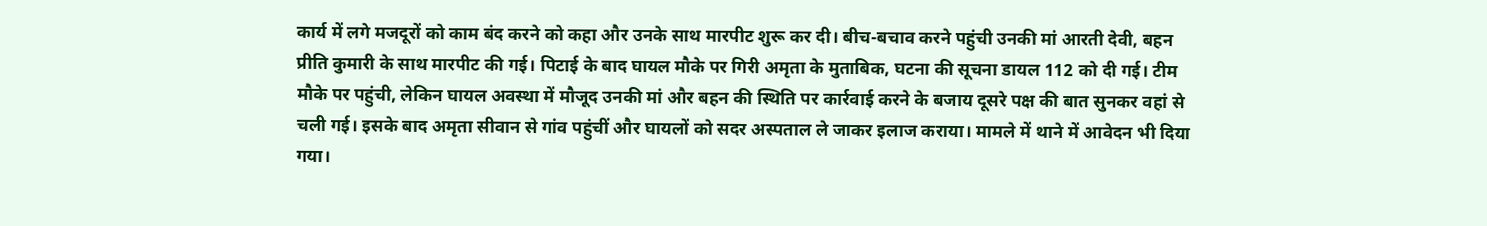कार्य में लगे मजदूरों को काम बंद करने को कहा और उनके साथ मारपीट शुरू कर दी। बीच-बचाव करने पहुंची उनकी मां आरती देवी, बहन प्रीति कुमारी के साथ मारपीट की गई। पिटाई के बाद घायल मौके पर गिरी अमृता के मुताबिक, घटना की सूचना डायल 112 को दी गई। टीम मौके पर पहुंची, लेकिन घायल अवस्था में मौजूद उनकी मां और बहन की स्थिति पर कार्रवाई करने के बजाय दूसरे पक्ष की बात सुनकर वहां से चली गई। इसके बाद अमृता सीवान से गांव पहुंचीं और घायलों को सदर अस्पताल ले जाकर इलाज कराया। मामले में थाने में आवेदन भी दिया गया।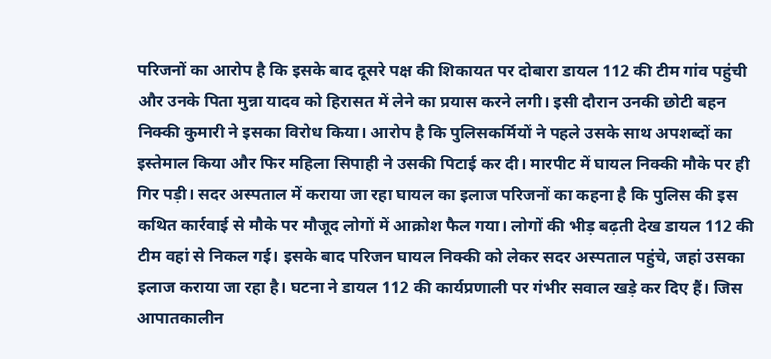परिजनों का आरोप है कि इसके बाद दूसरे पक्ष की शिकायत पर दोबारा डायल 112 की टीम गांव पहुंची और उनके पिता मुन्ना यादव को हिरासत में लेने का प्रयास करने लगी। इसी दौरान उनकी छोटी बहन निक्की कुमारी ने इसका विरोध किया। आरोप है कि पुलिसकर्मियों ने पहले उसके साथ अपशब्दों का इस्तेमाल किया और फिर महिला सिपाही ने उसकी पिटाई कर दी। मारपीट में घायल निक्की मौके पर ही गिर पड़ी। सदर अस्पताल में कराया जा रहा घायल का इलाज परिजनों का कहना है कि पुलिस की इस कथित कार्रवाई से मौके पर मौजूद लोगों में आक्रोश फैल गया। लोगों की भीड़ बढ़ती देख डायल 112 की टीम वहां से निकल गई। इसके बाद परिजन घायल निक्की को लेकर सदर अस्पताल पहुंचे, जहां उसका इलाज कराया जा रहा है। घटना ने डायल 112 की कार्यप्रणाली पर गंभीर सवाल खड़े कर दिए हैं। जिस आपातकालीन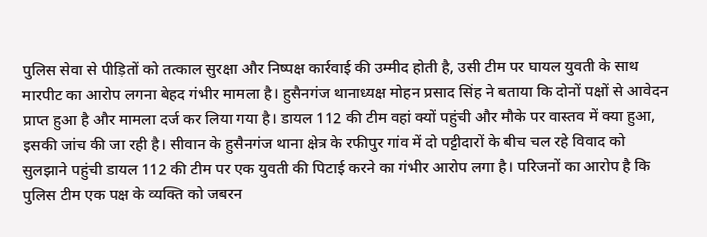पुलिस सेवा से पीड़ितों को तत्काल सुरक्षा और निष्पक्ष कार्रवाई की उम्मीद होती है, उसी टीम पर घायल युवती के साथ मारपीट का आरोप लगना बेहद गंभीर मामला है। हुसैनगंज थानाध्यक्ष मोहन प्रसाद सिंह ने बताया कि दोनों पक्षों से आवेदन प्राप्त हुआ है और मामला दर्ज कर लिया गया है। डायल 112 की टीम वहां क्यों पहुंची और मौके पर वास्तव में क्या हुआ, इसकी जांच की जा रही है। सीवान के हुसैनगंज थाना क्षेत्र के रफीपुर गांव में दो पट्टीदारों के बीच चल रहे विवाद को सुलझाने पहुंची डायल 112 की टीम पर एक युवती की पिटाई करने का गंभीर आरोप लगा है। परिजनों का आरोप है कि पुलिस टीम एक पक्ष के व्यक्ति को जबरन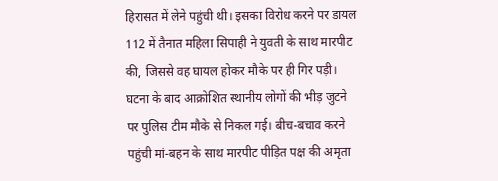हिरासत में लेने पहुंची थी। इसका विरोध करने पर डायल 112 में तैनात महिला सिपाही ने युवती के साथ मारपीट की, जिससे वह घायल होकर मौके पर ही गिर पड़ी। घटना के बाद आक्रोशित स्थानीय लोगों की भीड़ जुटने पर पुलिस टीम मौके से निकल गई। बीच-बचाव करने पहुंची मां-बहन के साथ मारपीट पीड़ित पक्ष की अमृता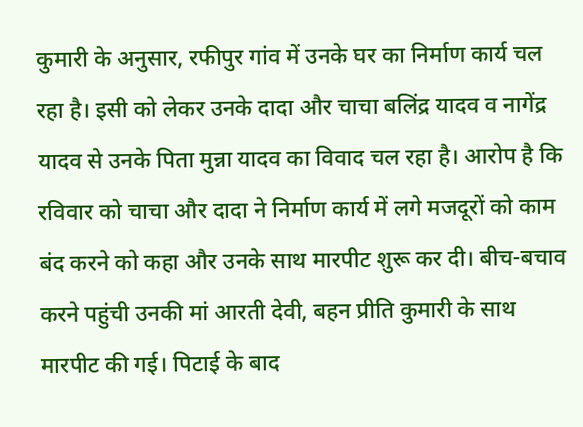कुमारी के अनुसार, रफीपुर गांव में उनके घर का निर्माण कार्य चल रहा है। इसी को लेकर उनके दादा और चाचा बलिंद्र यादव व नागेंद्र यादव से उनके पिता मुन्ना यादव का विवाद चल रहा है। आरोप है कि रविवार को चाचा और दादा ने निर्माण कार्य में लगे मजदूरों को काम बंद करने को कहा और उनके साथ मारपीट शुरू कर दी। बीच-बचाव करने पहुंची उनकी मां आरती देवी, बहन प्रीति कुमारी के साथ मारपीट की गई। पिटाई के बाद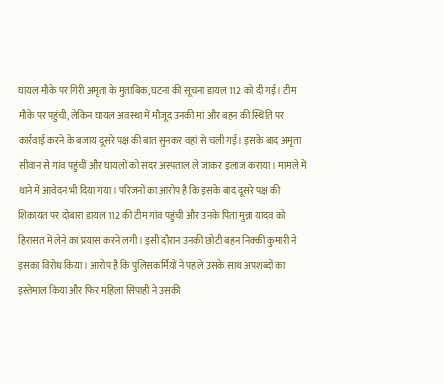घायल मौके पर गिरी अमृता के मुताबिक, घटना की सूचना डायल 112 को दी गई। टीम मौके पर पहुंची, लेकिन घायल अवस्था में मौजूद उनकी मां और बहन की स्थिति पर कार्रवाई करने के बजाय दूसरे पक्ष की बात सुनकर वहां से चली गई। इसके बाद अमृता सीवान से गांव पहुंचीं और घायलों को सदर अस्पताल ले जाकर इलाज कराया। मामले में थाने में आवेदन भी दिया गया। परिजनों का आरोप है कि इसके बाद दूसरे पक्ष की शिकायत पर दोबारा डायल 112 की टीम गांव पहुंची और उनके पिता मुन्ना यादव को हिरासत में लेने का प्रयास करने लगी। इसी दौरान उनकी छोटी बहन निक्की कुमारी ने इसका विरोध किया। आरोप है कि पुलिसकर्मियों ने पहले उसके साथ अपशब्दों का इस्तेमाल किया और फिर महिला सिपाही ने उसकी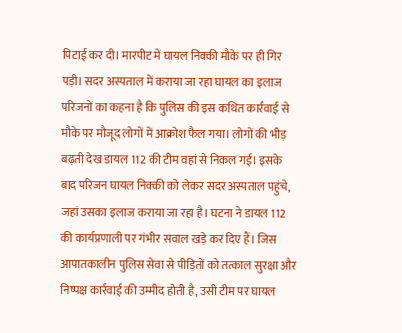पिटाई कर दी। मारपीट में घायल निक्की मौके पर ही गिर पड़ी। सदर अस्पताल में कराया जा रहा घायल का इलाज परिजनों का कहना है कि पुलिस की इस कथित कार्रवाई से मौके पर मौजूद लोगों में आक्रोश फैल गया। लोगों की भीड़ बढ़ती देख डायल 112 की टीम वहां से निकल गई। इसके बाद परिजन घायल निक्की को लेकर सदर अस्पताल पहुंचे, जहां उसका इलाज कराया जा रहा है। घटना ने डायल 112 की कार्यप्रणाली पर गंभीर सवाल खड़े कर दिए हैं। जिस आपातकालीन पुलिस सेवा से पीड़ितों को तत्काल सुरक्षा और निष्पक्ष कार्रवाई की उम्मीद होती है, उसी टीम पर घायल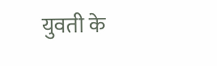युवती के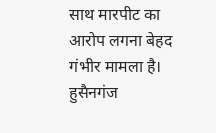साथ मारपीट का आरोप लगना बेहद गंभीर मामला है। हुसैनगंज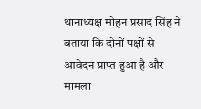थानाध्यक्ष मोहन प्रसाद सिंह ने बताया कि दोनों पक्षों से आवेदन प्राप्त हुआ है और मामला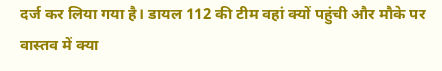दर्ज कर लिया गया है। डायल 112 की टीम वहां क्यों पहुंची और मौके पर वास्तव में क्या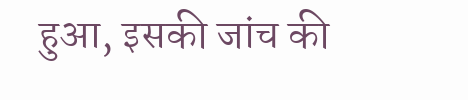हुआ, इसकी जांच की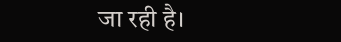जा रही है।